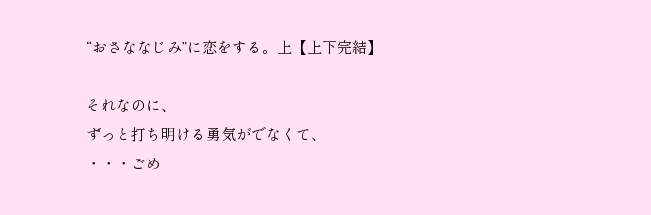“おさななじみ”に恋をする。上【上下完結】

それなのに、
ずっと打ち明ける勇気がでなくて、
・・・ごめ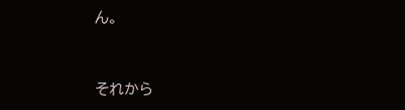ん。



それから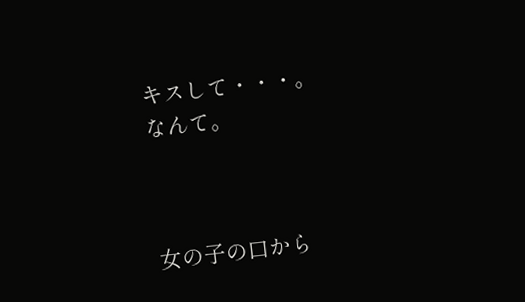キスして・・・。
なんて。



女の子の口から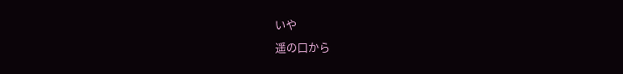いや
遥の口から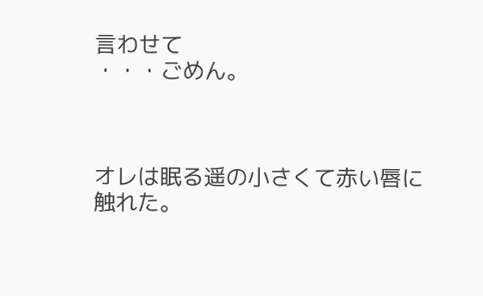言わせて
・・・ごめん。



オレは眠る遥の小さくて赤い唇に触れた。